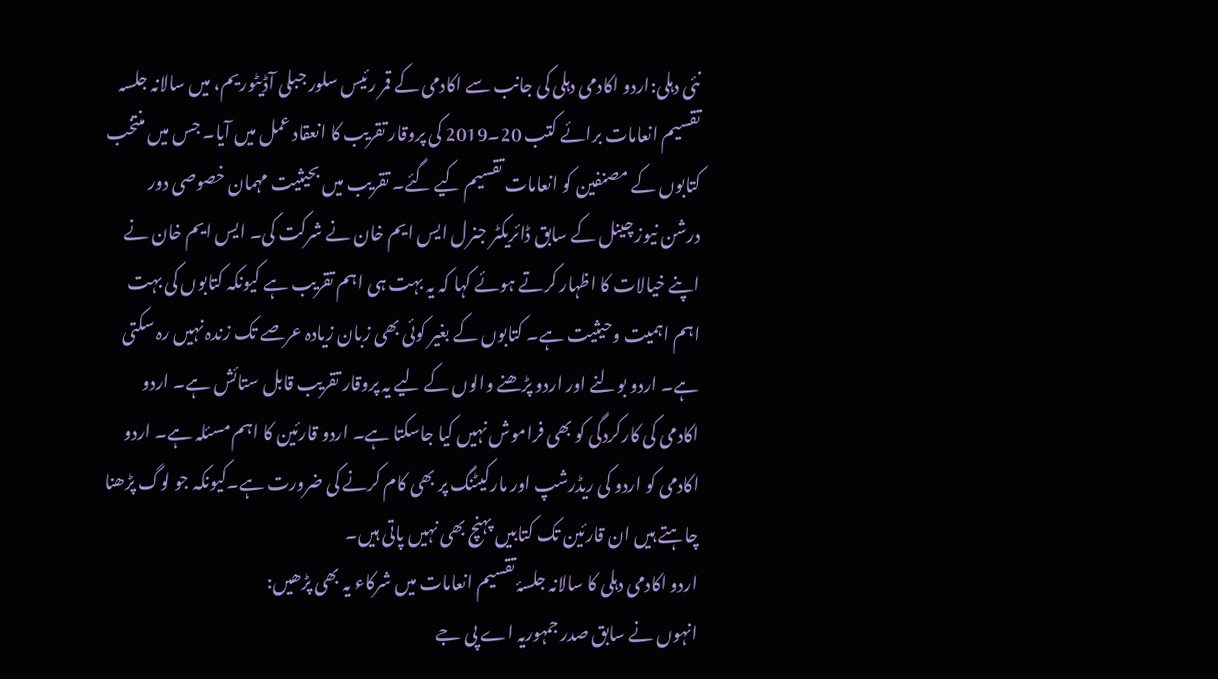نئی دہلی:اردو اکادمی دہلی کی جانب سے اکادمی کے قمر رئیس سلور جبلی آڈیٹوریم، میں سالانہ جلسہ تقسیم انعامات برائے کتب 20۔2019 کی پروقار تقریب کا انعقاد عمل میں آیا۔ جس میں منتخب کتابوں کے مصنفین کو انعامات تقسیم کیے گئے۔ تقریب میں بحیثیت مہمان خصوصی دور درشن نیوز چینل کے سابق ڈائریکٹر جنرل ایس ایم خان نے شرکت کی۔ ایس ایم خان نے اپنے خیالات کا اظہار کرتے ہوئے کہا کہ یہ بہت ہی اہم تقریب ہے کیونکہ کتابوں کی بہت اہم اہمیت وحیثیت ہے۔ کتابوں کے بغیر کوئی بھی زبان زیادہ عرصے تک زندہ نہیں رہ سکتی ہے۔ اردو بولنے اور اردو پڑھنے والوں کے لیے یہ پروقار تقریب قابل ستائش ہے۔ اردو اکادمی کی کارکردگی کو بھی فراموش نہیں کیا جاسکتا ہے۔ اردو قارئین کا اہم مسئلہ ہے۔ اردو اکادمی کو اردو کی ریڈرشپ اور مارکیٹنگ پر بھی کام کرنے کی ضرورت ہے۔کیونکہ جو لوگ پڑھنا چاہتے ہیں ان قارئین تک کتابیں پہنچ بھی نہیں پاتی ہیں۔
اردو اکادمی دہلی کا سالانہ جلسۂ تقسیم انعامات میں شرکاء یہ بھی پڑھیں:
انہوں نے سابق صدر جمہوریہ اے پی جے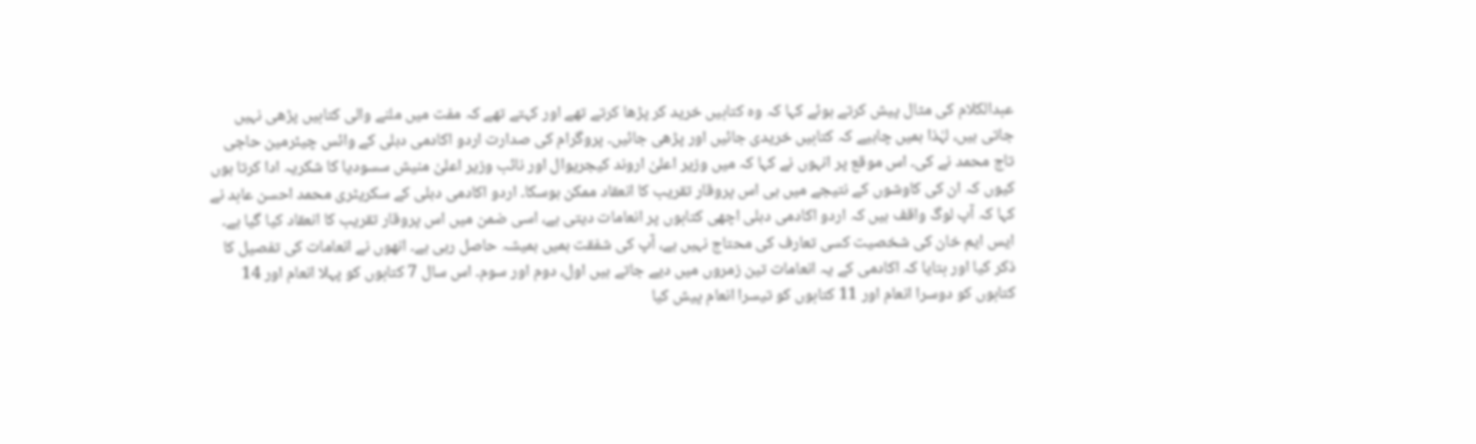عبدالکلام کی مثال پیش کرتے ہوئے کہا کہ وہ کتابیں خرید کر پڑھا کرتے تھے اور کہتے تھے کہ مفت میں ملنے والی کتابیں پڑھی نہیں جاتی ہیں، لہٰذا ہمیں چاہیے کہ کتابیں خریدی جائیں اور پڑھی جائیں۔ پروگرام کی صدارت اردو اکادمی دہلی کے وائس چیئرمین حاجی تاج محمد نے کی۔ اس موقع پر انہوں نے کہا کہ میں وزیر اعلیٰ اروند کیجریوال اور نائب وزیر اعلیٰ منیش سسودیا کا شکریہ ادا کرتا ہوں کیوں کہ ان کی کاوشوں کے نتیجے میں ہی اس پروقار تقریب کا انعقاد ممکن ہوسکا۔ اردو اکادمی دہلی کے سکریٹری محمد احسن عابد نے کہا کہ آپ لوگ واقف ہیں کہ اردو اکادمی دہلی اچھی کتابوں پر انعامات دیتی ہے، اسی ضمن میں اس پروقار تقریب کا انعقاد کیا گیا ہے۔ ایس ایم خان کی شخصیت کسی تعارف کی محتاج نہیں ہے، آپ کی شفقت ہمیں ہمیشہ حاصل رہی ہے۔ انھوں نے انعامات کی تفصیل کا ذکر کیا اور بتایا کہ اکادمی کے یہ انعامات تین زمروں میں دیے جاتے ہیں اول، دوم اور سوم۔ اس سال 7 کتابوں کو پہلا انعام اور 14 کتابوں کو دوسرا انعام اور 11 کتابوں کو تیسرا انعام پیش کیا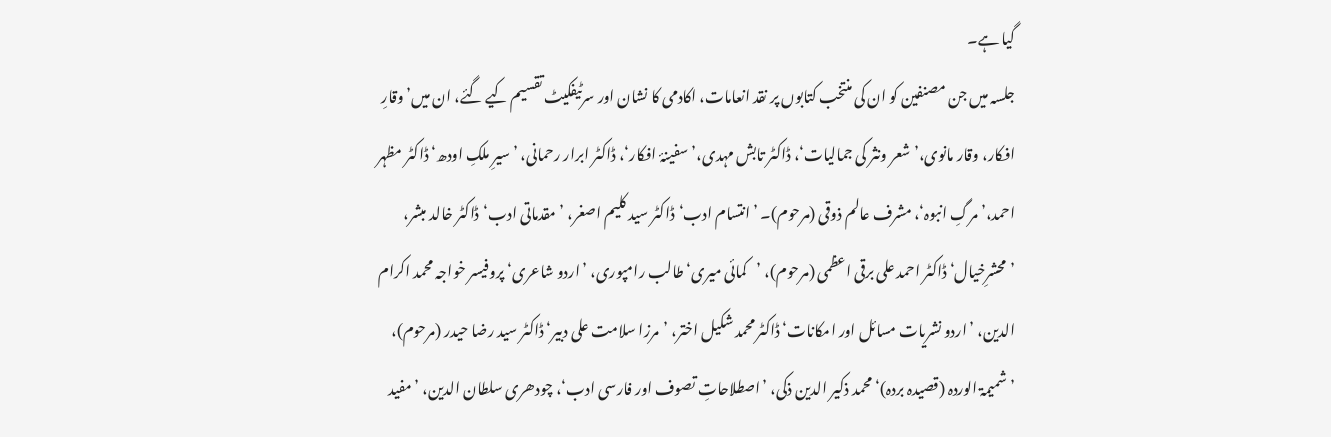گیا ہے۔
جلسہ میں جن مصنفین کو ان کی منتخب کتابوں پر نقد انعامات، اکادمی کا نشان اور سرٹیفکیٹ تقسیم کیے گئے، ان میں’وقارِ افکار، وقار مانوی،’ شعر ونثر کی جمالیات‘، ڈاکٹر تابش مہدی،’سفینۂ افکار‘، ڈاکٹر ابرار رحمانی، ’سیرِ ملکِ اودھ‘ ڈاکٹر مظہر احمد،’ مرگِ انبوہ‘، مشرف عالم ذوقی (مرحوم)۔ ’انتسام ادب‘ڈاکٹر سید کلیم اصغر، ’مقدماتی ادب‘ڈاکٹر خالد مبشر، ’محشرِخیال‘ ڈاکٹر احمد علی برقی اعظمی (مرحوم)، ’کمائی میری‘ طالب رامپوری، ’اردو شاعری‘ پروفیسر خواجہ محمد اکرام الدین، ’اردو نشریات مسائل اور امکانات‘ ڈاکٹر محمد شکیل اختر، ’مرزا سلامت علی دبیر‘ ڈاکٹر سید رضا حیدر (مرحوم)، ’شمیمۃ الوردہ (قصیدہ بردہ)‘ محمد ذکیر الدین ذکی، ’اصطلاحاتِ تصوف اور فارسی ادب‘، چودھری سلطان الدین، ’مفید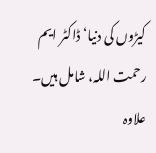کیڑوں کی دنیا‘ ڈاکٹر ایم رحمت اللہ، شامل ہیں۔
علاوہ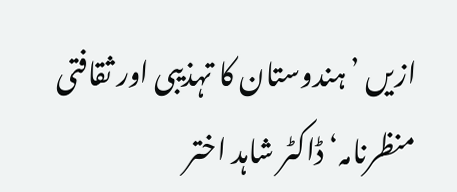ازیں ’ہندوستان کا تہذیبی اور ثقافتی منظرنامہ‘ ڈاکٹر شاہد اختر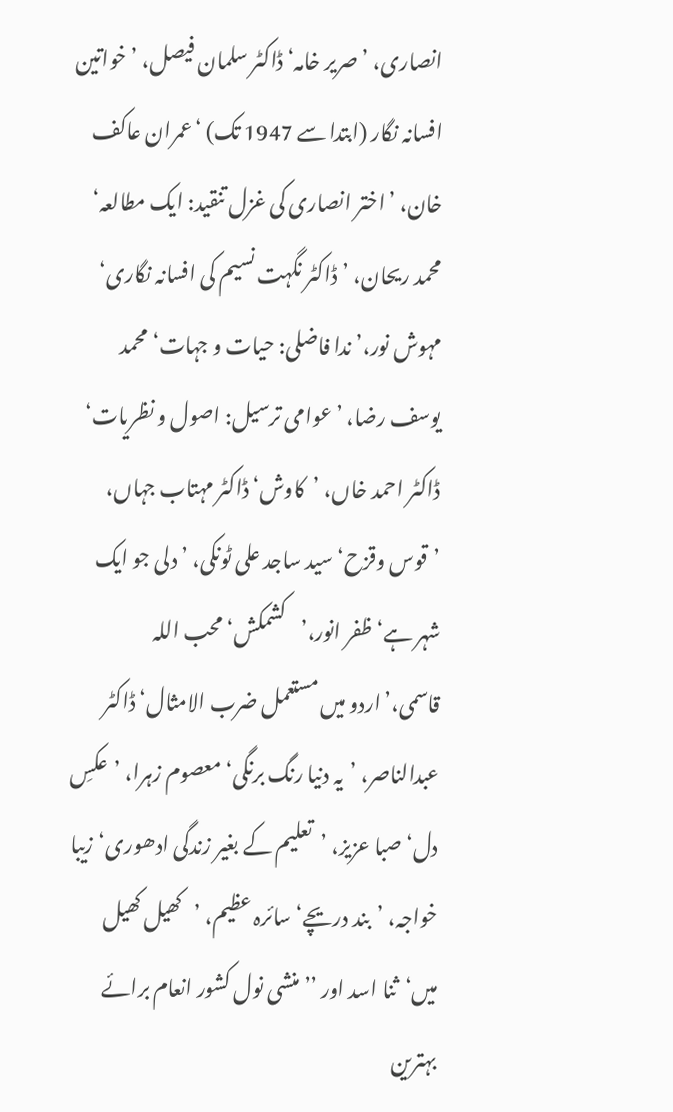انصاری، ’صریر خامہ‘ ڈاکٹر سلمان فیصل، ’خواتین افسانہ نگار (ابتدا سے 1947 تک) ‘عمران عاکف خان، ’اختر انصاری کی غزل تنقید: ایک مطالعہ‘ محمد ریحان، ’ڈاکٹر نگہت نسیم کی افسانہ نگاری‘ مہوش نور،’ ندا فاضلی: حیات و جہات‘محمد یوسف رضا، ’عوامی ترسیل: اصول و نظریات‘ ڈاکٹر احمد خاں، ’کاوش‘ ڈاکٹر مہتاب جہاں، ’قوس وقزح‘ سید ساجد علی ٹونکی، ’دلی جو ایک شہر ہے‘ ظفر انور،’کشمکش‘ محب اللہ قاسمی،’اردو میں مستعمل ضرب الامثال‘ ڈاکٹر عبدالناصر، ’یہ دنیا رنگ برنگی‘معصوم زہرا، ’عکسِ دل‘ صبا عزیز، ’تعلیم کے بغیر زندگی ادھوری‘زیبا خواجہ، ’بند دریچے‘ سائرہ عظیم، ’کھیل کھیل میں‘ثنا اسد اور ’’منشی نول کشور انعام برائے بہترین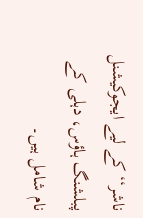ناشر‘‘ کے لیے ایجوکیشنل پبلشنگ ہاؤس، دہلی کے نام شامل ہیں۔